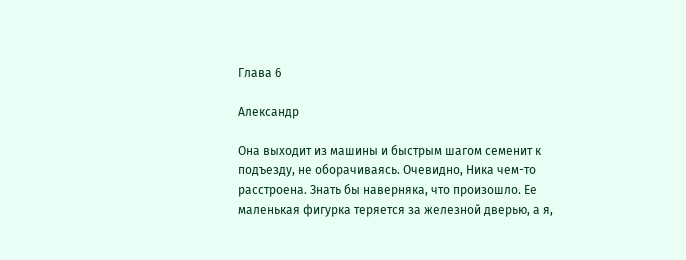Глава 6

Александр

Она выходит из машины и быстрым шагом семенит к подъезду, не оборачиваясь. Очевидно, Ника чем-то расстроена. Знать бы наверняка, что произошло. Ее маленькая фигурка теряется за железной дверью, а я,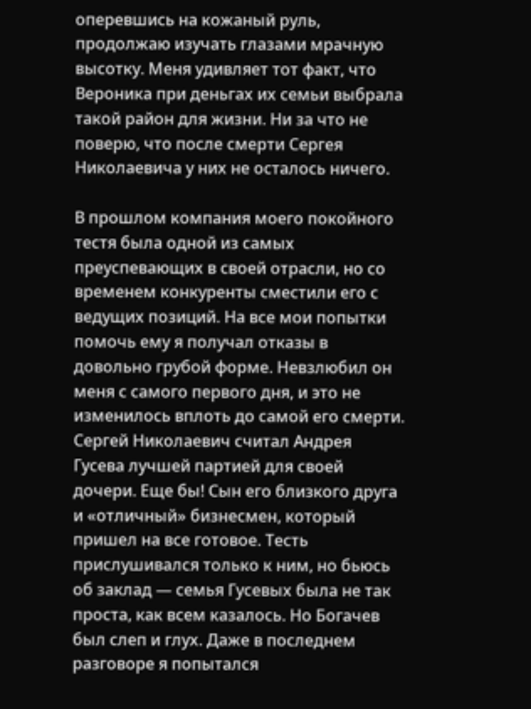оперевшись на кожаный руль, продолжаю изучать глазами мрачную высотку. Меня удивляет тот факт, что Вероника при деньгах их семьи выбрала такой район для жизни. Ни за что не поверю, что после смерти Сергея Николаевича у них не осталось ничего.

В прошлом компания моего покойного тестя была одной из самых преуспевающих в своей отрасли, но со временем конкуренты сместили его с ведущих позиций. На все мои попытки помочь ему я получал отказы в довольно грубой форме. Невзлюбил он меня с самого первого дня, и это не изменилось вплоть до самой его смерти. Сергей Николаевич считал Андрея Гусева лучшей партией для своей дочери. Еще бы! Сын его близкого друга и «отличный» бизнесмен, который пришел на все готовое. Тесть прислушивался только к ним, но бьюсь об заклад — семья Гусевых была не так проста, как всем казалось. Но Богачев был слеп и глух. Даже в последнем разговоре я попытался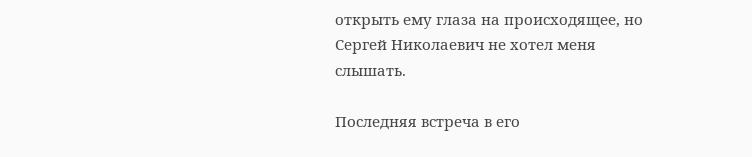открыть ему глаза на происходящее, но Сергей Николаевич не хотел меня слышать.

Последняя встреча в его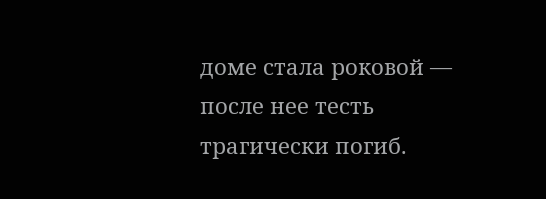доме стала роковой — после нее тесть трагически погиб.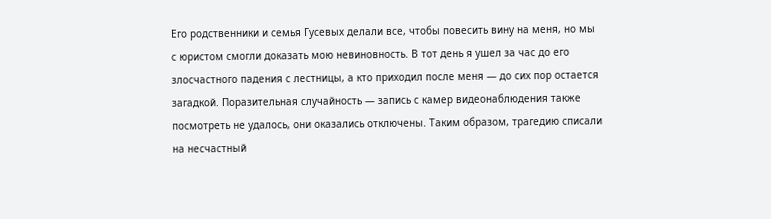Его родственники и семья Гусевых делали все, чтобы повесить вину на меня, но мы с юристом смогли доказать мою невиновность. В тот день я ушел за час до его злосчастного падения с лестницы, а кто приходил после меня — до сих пор остается загадкой. Поразительная случайность — запись с камер видеонаблюдения также посмотреть не удалось, они оказались отключены. Таким образом, трагедию списали на несчастный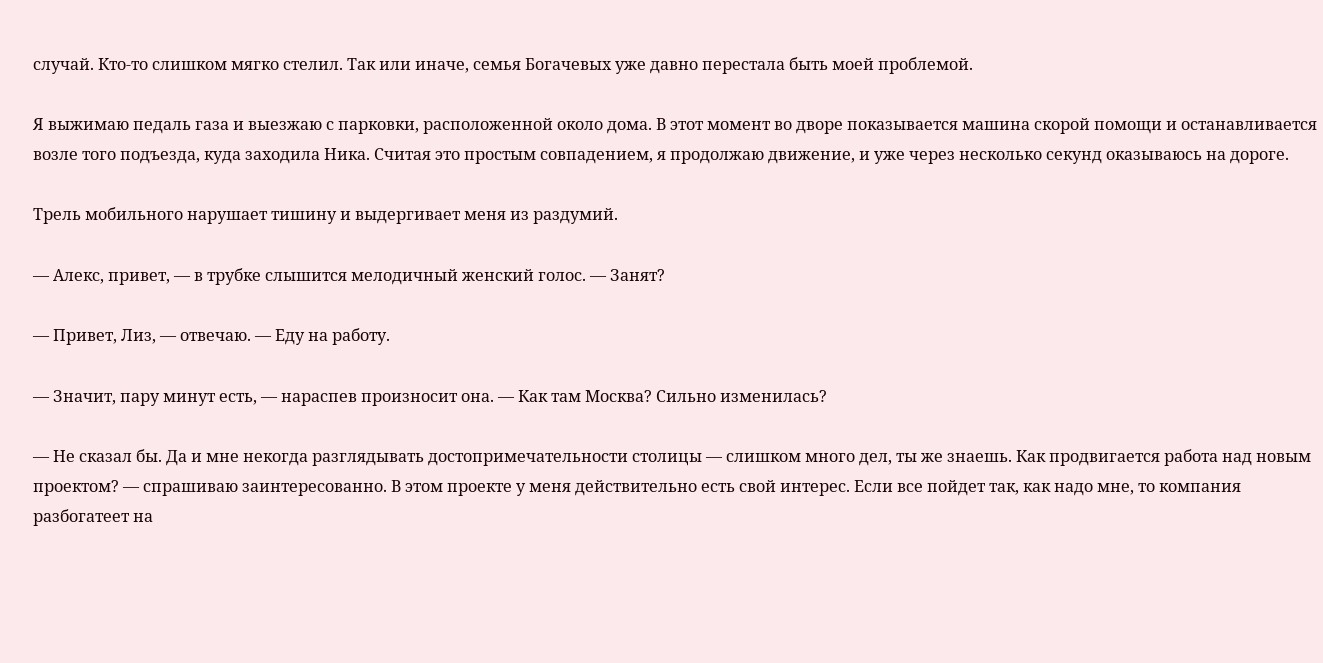случай. Кто-то слишком мягко стелил. Так или иначе, семья Богачевых уже давно перестала быть моей проблемой.

Я выжимаю педаль газа и выезжаю с парковки, расположенной около дома. В этот момент во дворе показывается машина скорой помощи и останавливается возле того подъезда, куда заходила Ника. Считая это простым совпадением, я продолжаю движение, и уже через несколько секунд оказываюсь на дороге.

Трель мобильного нарушает тишину и выдергивает меня из раздумий.

— Алекс, привет, — в трубке слышится мелодичный женский голос. — Занят?

— Привет, Лиз, — отвечаю. — Еду на работу.

— Значит, пару минут есть, — нараспев произносит она. — Как там Москва? Сильно изменилась?

— Не сказал бы. Да и мне некогда разглядывать достопримечательности столицы — слишком много дел, ты же знаешь. Как продвигается работа над новым проектом? — спрашиваю заинтересованно. В этом проекте у меня действительно есть свой интерес. Если все пойдет так, как надо мне, то компания разбогатеет на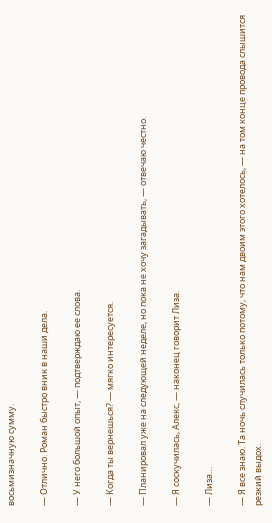восьмизначную сумму.

— Отлично. Роман быстро вник в наши дела.

— У него большой опыт, — подтверждаю ее слова.

— Когда ты вернешься? — мягко интересуется.

— Планировал уже на следующей неделе, но пока не хочу загадывать, — отвечаю честно.

— Я соскучилась, Алекс, — наконец говорит Лиза.

— Лиза…

— Я все знаю. Та ночь случилась только потому, что нам двоим этого хотелось, — на том конце провода слышится резкий выдох.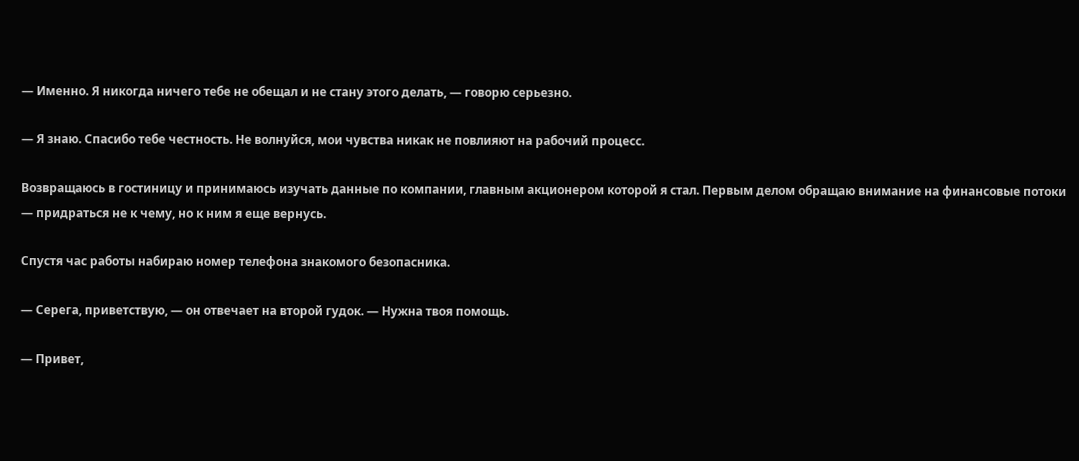— Именно. Я никогда ничего тебе не обещал и не стану этого делать, — говорю серьезно.

— Я знаю. Спасибо тебе честность. Не волнуйся, мои чувства никак не повлияют на рабочий процесс.

Возвращаюсь в гостиницу и принимаюсь изучать данные по компании, главным акционером которой я стал. Первым делом обращаю внимание на финансовые потоки — придраться не к чему, но к ним я еще вернусь.

Спустя час работы набираю номер телефона знакомого безопасника.

— Серега, приветствую, — он отвечает на второй гудок. — Нужна твоя помощь.

— Привет,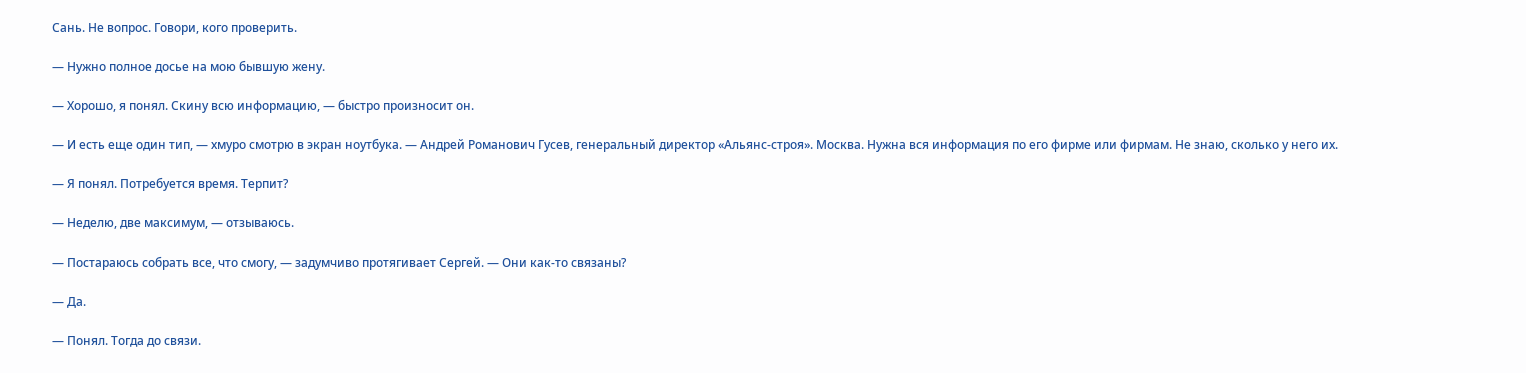Сань. Не вопрос. Говори, кого проверить.

— Нужно полное досье на мою бывшую жену.

— Хорошо, я понял. Скину всю информацию, — быстро произносит он.

— И есть еще один тип, — хмуро смотрю в экран ноутбука. — Андрей Романович Гусев, генеральный директор «Альянс-строя». Москва. Нужна вся информация по его фирме или фирмам. Не знаю, сколько у него их.

— Я понял. Потребуется время. Терпит?

— Неделю, две максимум, — отзываюсь.

— Постараюсь собрать все, что смогу, — задумчиво протягивает Сергей. — Они как-то связаны?

— Да.

— Понял. Тогда до связи.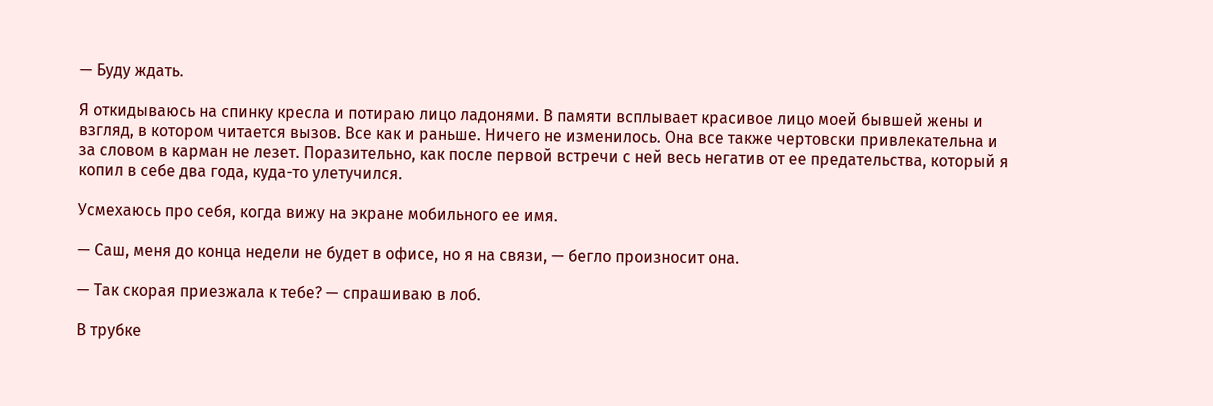— Буду ждать.

Я откидываюсь на спинку кресла и потираю лицо ладонями. В памяти всплывает красивое лицо моей бывшей жены и взгляд, в котором читается вызов. Все как и раньше. Ничего не изменилось. Она все также чертовски привлекательна и за словом в карман не лезет. Поразительно, как после первой встречи с ней весь негатив от ее предательства, который я копил в себе два года, куда-то улетучился.

Усмехаюсь про себя, когда вижу на экране мобильного ее имя.

— Саш, меня до конца недели не будет в офисе, но я на связи, — бегло произносит она.

— Так скорая приезжала к тебе? — спрашиваю в лоб.

В трубке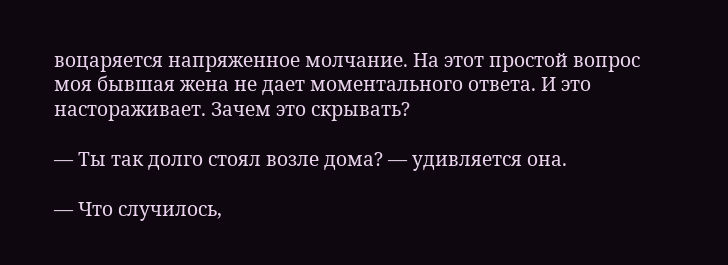воцаряется напряженное молчание. На этот простой вопрос моя бывшая жена не дает моментального ответа. И это настораживает. Зачем это скрывать?

— Ты так долго стоял возле дома? — удивляется она.

— Что случилось,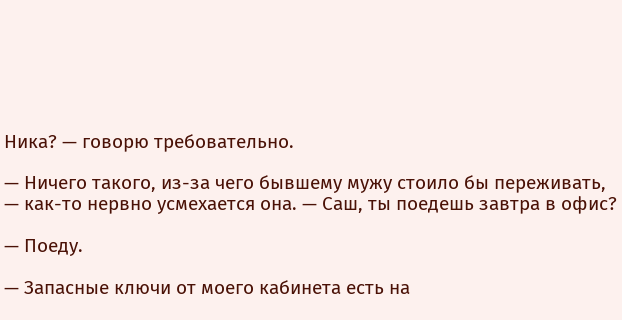Ника? — говорю требовательно.

— Ничего такого, из-за чего бывшему мужу стоило бы переживать, — как-то нервно усмехается она. — Саш, ты поедешь завтра в офис?

— Поеду.

— Запасные ключи от моего кабинета есть на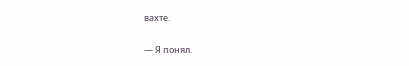вахте.

— Я понял.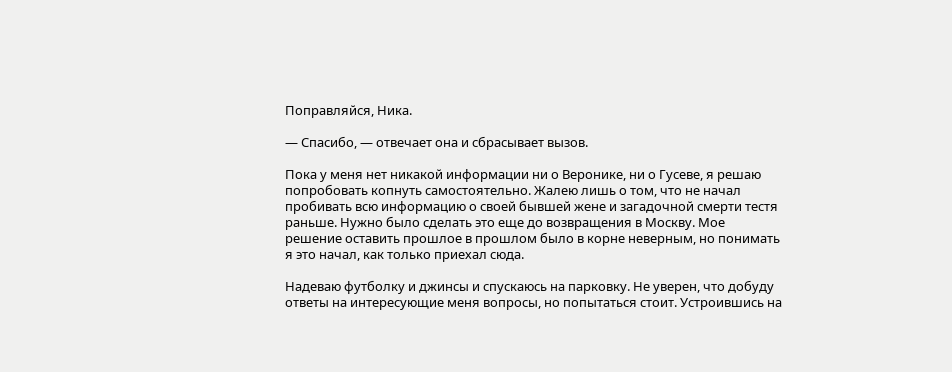Поправляйся, Ника.

— Спасибо, — отвечает она и сбрасывает вызов.

Пока у меня нет никакой информации ни о Веронике, ни о Гусеве, я решаю попробовать копнуть самостоятельно. Жалею лишь о том, что не начал пробивать всю информацию о своей бывшей жене и загадочной смерти тестя раньше. Нужно было сделать это еще до возвращения в Москву. Мое решение оставить прошлое в прошлом было в корне неверным, но понимать я это начал, как только приехал сюда.

Надеваю футболку и джинсы и спускаюсь на парковку. Не уверен, что добуду ответы на интересующие меня вопросы, но попытаться стоит. Устроившись на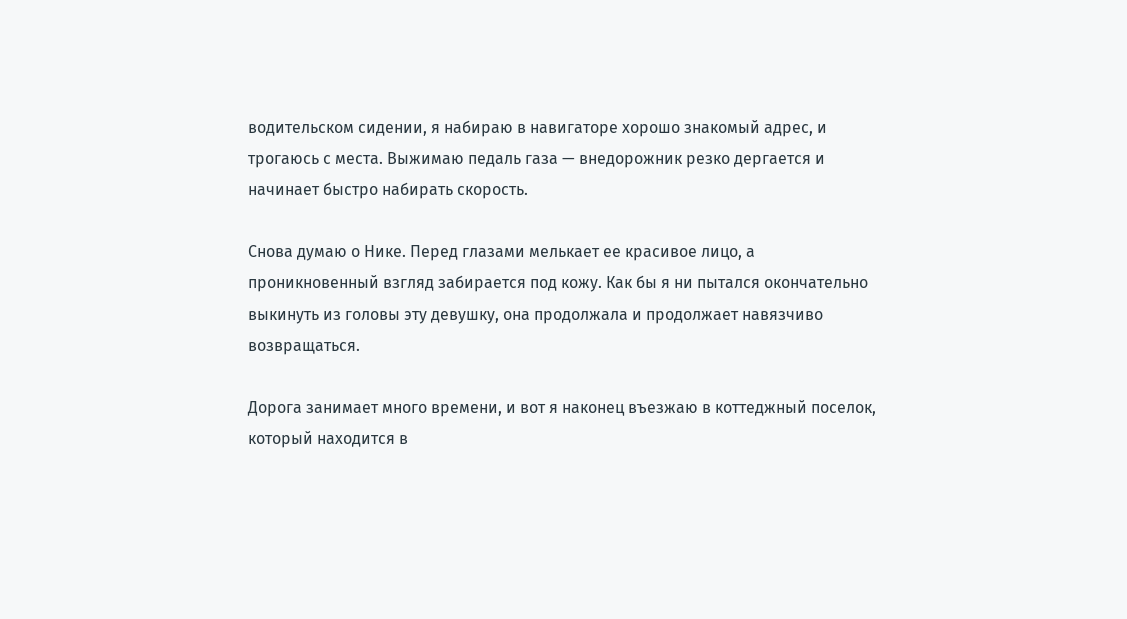водительском сидении, я набираю в навигаторе хорошо знакомый адрес, и трогаюсь с места. Выжимаю педаль газа — внедорожник резко дергается и начинает быстро набирать скорость.

Снова думаю о Нике. Перед глазами мелькает ее красивое лицо, а проникновенный взгляд забирается под кожу. Как бы я ни пытался окончательно выкинуть из головы эту девушку, она продолжала и продолжает навязчиво возвращаться.

Дорога занимает много времени, и вот я наконец въезжаю в коттеджный поселок, который находится в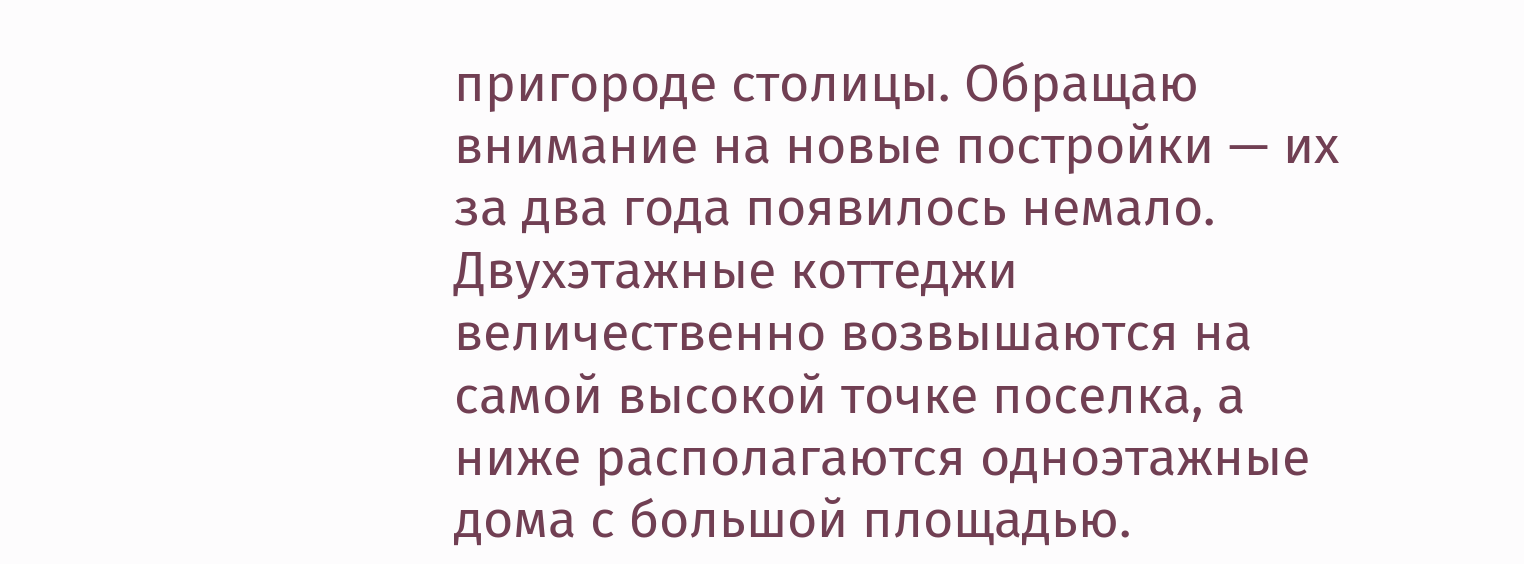пригороде столицы. Обращаю внимание на новые постройки — их за два года появилось немало. Двухэтажные коттеджи величественно возвышаются на самой высокой точке поселка, а ниже располагаются одноэтажные дома с большой площадью.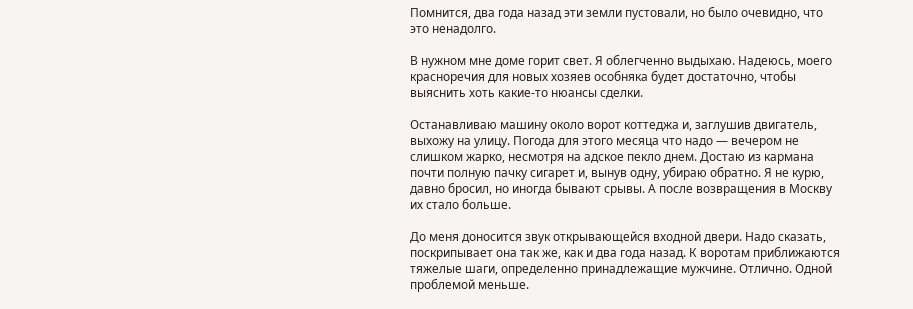Помнится, два года назад эти земли пустовали, но было очевидно, что это ненадолго.

В нужном мне доме горит свет. Я облегченно выдыхаю. Надеюсь, моего красноречия для новых хозяев особняка будет достаточно, чтобы выяснить хоть какие-то нюансы сделки.

Останавливаю машину около ворот коттеджа и, заглушив двигатель, выхожу на улицу. Погода для этого месяца что надо — вечером не слишком жарко, несмотря на адское пекло днем. Достаю из кармана почти полную пачку сигарет и, вынув одну, убираю обратно. Я не курю, давно бросил, но иногда бывают срывы. А после возвращения в Москву их стало больше.

До меня доносится звук открывающейся входной двери. Надо сказать, поскрипывает она так же, как и два года назад. К воротам приближаются тяжелые шаги, определенно принадлежащие мужчине. Отлично. Одной проблемой меньше.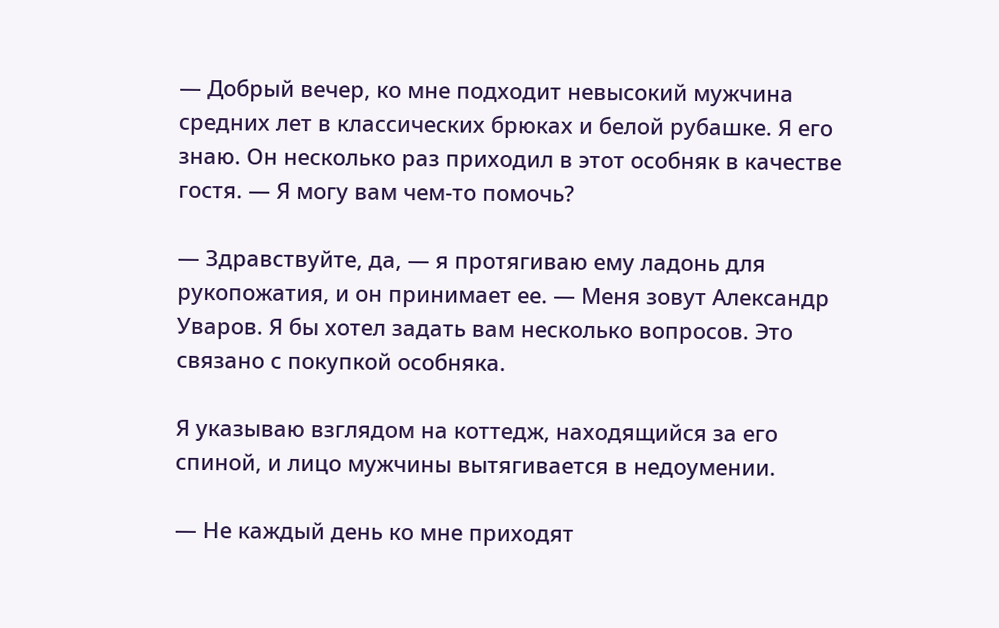— Добрый вечер, ко мне подходит невысокий мужчина средних лет в классических брюках и белой рубашке. Я его знаю. Он несколько раз приходил в этот особняк в качестве гостя. — Я могу вам чем-то помочь?

— Здравствуйте, да, — я протягиваю ему ладонь для рукопожатия, и он принимает ее. — Меня зовут Александр Уваров. Я бы хотел задать вам несколько вопросов. Это связано с покупкой особняка.

Я указываю взглядом на коттедж, находящийся за его спиной, и лицо мужчины вытягивается в недоумении.

— Не каждый день ко мне приходят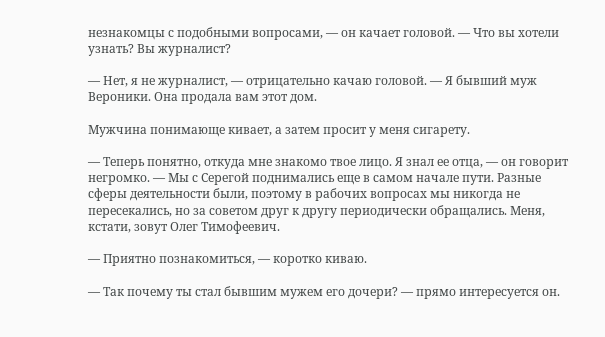незнакомцы с подобными вопросами, — он качает головой. — Что вы хотели узнать? Вы журналист?

— Нет, я не журналист, — отрицательно качаю головой. — Я бывший муж Вероники. Она продала вам этот дом.

Мужчина понимающе кивает, а затем просит у меня сигарету.

— Теперь понятно, откуда мне знакомо твое лицо. Я знал ее отца, — он говорит негромко. — Мы с Серегой поднимались еще в самом начале пути. Разные сферы деятельности были, поэтому в рабочих вопросах мы никогда не пересекались, но за советом друг к другу периодически обращались. Меня, кстати, зовут Олег Тимофеевич.

— Приятно познакомиться, — коротко киваю.

— Так почему ты стал бывшим мужем его дочери? — прямо интересуется он.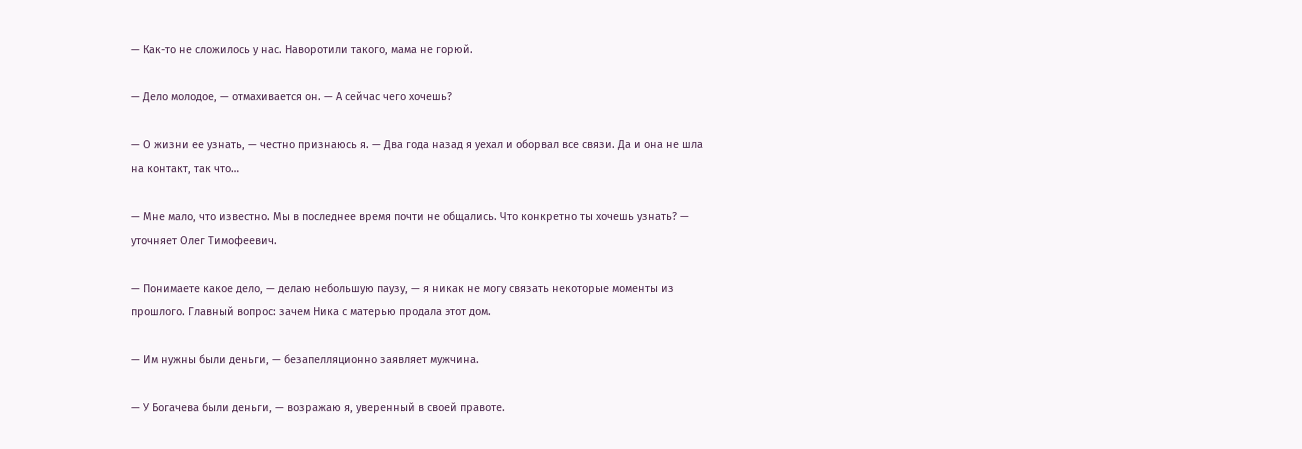— Как-то не сложилось у нас. Наворотили такого, мама не горюй.

— Дело молодое, — отмахивается он. — А сейчас чего хочешь?

— О жизни ее узнать, — честно признаюсь я. — Два года назад я уехал и оборвал все связи. Да и она не шла на контакт, так что…

— Мне мало, что известно. Мы в последнее время почти не общались. Что конкретно ты хочешь узнать? — уточняет Олег Тимофеевич.

— Понимаете какое дело, — делаю небольшую паузу, — я никак не могу связать некоторые моменты из прошлого. Главный вопрос: зачем Ника с матерью продала этот дом.

— Им нужны были деньги, — безапелляционно заявляет мужчина.

— У Богачева были деньги, — возражаю я, уверенный в своей правоте.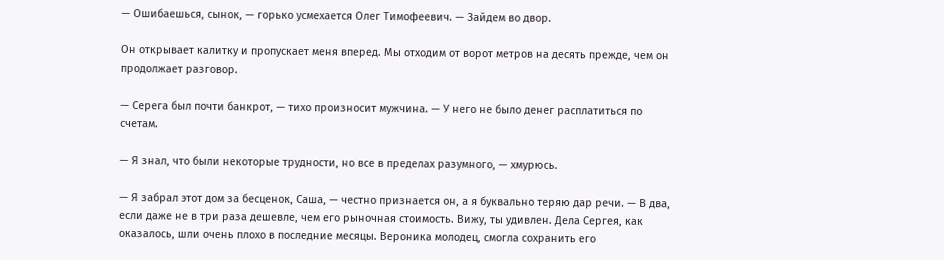— Ошибаешься, сынок, — горько усмехается Олег Тимофеевич. — Зайдем во двор.

Он открывает калитку и пропускает меня вперед. Мы отходим от ворот метров на десять прежде, чем он продолжает разговор.

— Серега был почти банкрот, — тихо произносит мужчина. — У него не было денег расплатиться по счетам.

— Я знал, что были некоторые трудности, но все в пределах разумного, — хмурюсь.

— Я забрал этот дом за бесценок, Саша, — честно признается он, а я буквально теряю дар речи. — В два, если даже не в три раза дешевле, чем его рыночная стоимость. Вижу, ты удивлен. Дела Сергея, как оказалось, шли очень плохо в последние месяцы. Вероника молодец, смогла сохранить его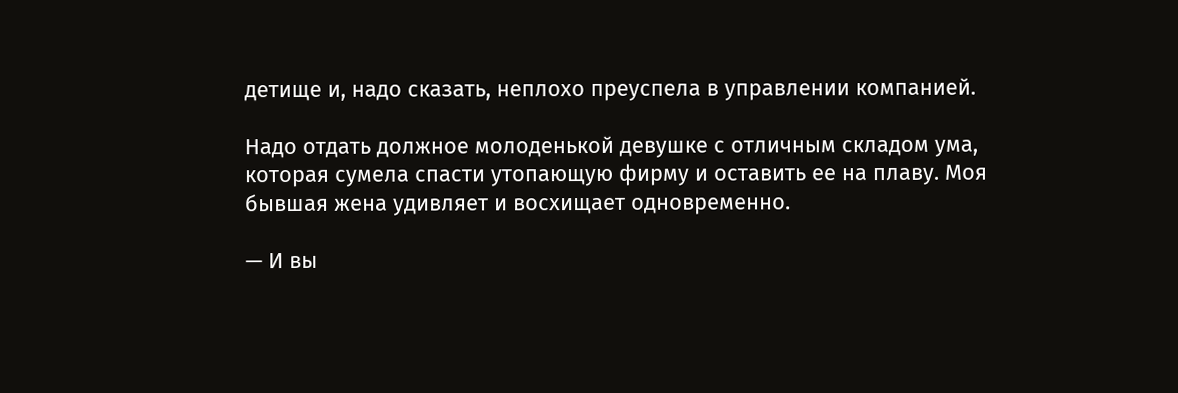детище и, надо сказать, неплохо преуспела в управлении компанией.

Надо отдать должное молоденькой девушке с отличным складом ума, которая сумела спасти утопающую фирму и оставить ее на плаву. Моя бывшая жена удивляет и восхищает одновременно.

— И вы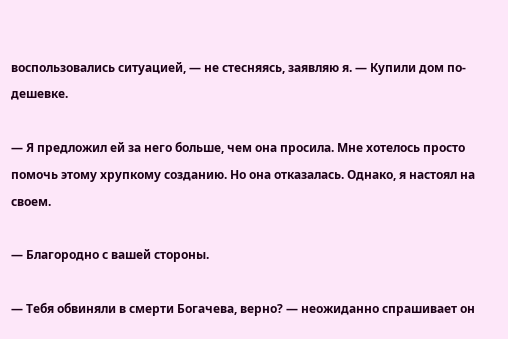воспользовались ситуацией, — не стесняясь, заявляю я. — Купили дом по-дешевке.

— Я предложил ей за него больше, чем она просила. Мне хотелось просто помочь этому хрупкому созданию. Но она отказалась. Однако, я настоял на своем.

— Благородно с вашей стороны.

— Тебя обвиняли в смерти Богачева, верно? — неожиданно спрашивает он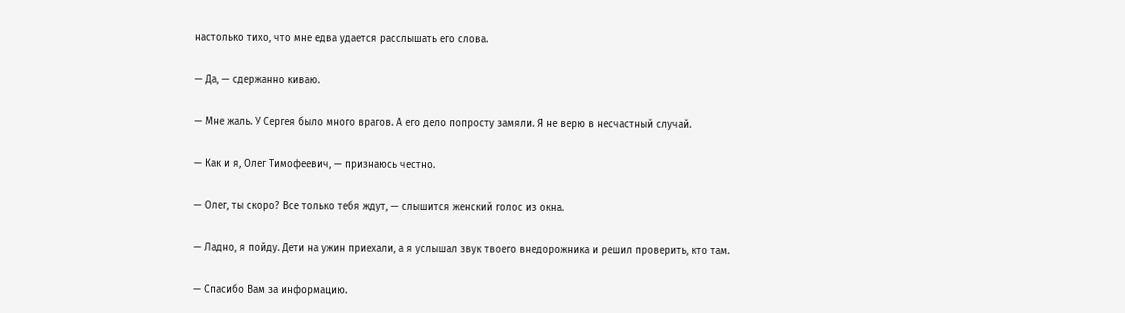настолько тихо, что мне едва удается расслышать его слова.

— Да, — сдержанно киваю.

— Мне жаль. У Сергея было много врагов. А его дело попросту замяли. Я не верю в несчастный случай.

— Как и я, Олег Тимофеевич, — признаюсь честно.

— Олег, ты скоро? Все только тебя ждут, — слышится женский голос из окна.

— Ладно, я пойду. Дети на ужин приехали, а я услышал звук твоего внедорожника и решил проверить, кто там.

— Спасибо Вам за информацию.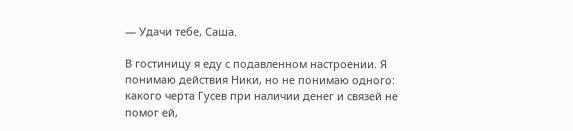— Удачи тебе, Саша.

В гостиницу я еду с подавленном настроении. Я понимаю действия Ники, но не понимаю одного: какого черта Гусев при наличии денег и связей не помог ей,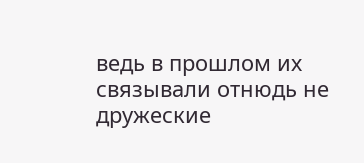ведь в прошлом их связывали отнюдь не дружеские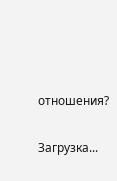отношения?

Загрузка...